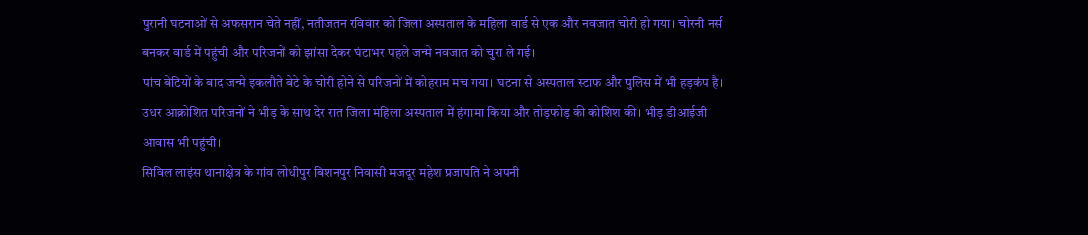पुरानी घटनाओं से अफसरान चेते नहीं, नतीजतन रविवार को जिला अस्पताल के महिला वार्ड से एक और नवजात चोरी हो गया। चोरनी नर्स बनकर वार्ड में पहुंची और परिजनों को झांसा देकर घंटाभर पहले जन्मे नवजात को चुरा ले गई।
पांच बेटियों के बाद जन्मे इकलौते बेटे के चोरी होने से परिजनों में कोहराम मच गया। घटना से अस्पताल स्टाफ और पुलिस में भी हड़कंप है। उधर आक्रोशित परिजनों ने भीड़ के साथ देर रात जिला महिला अस्पताल में हंगामा किया और तोड़फोड़ की कोशिश की। भीड़ डीआईजी आवास भी पहुंची।
सिविल लाइंस थानाक्षेत्र के गांव लोधीपुर बिशनपुर निवासी मजदूर महेश प्रजापति ने अपनी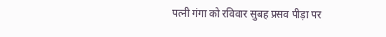पत्नी गंगा को रविवार सुबह प्रसव पीड़ा पर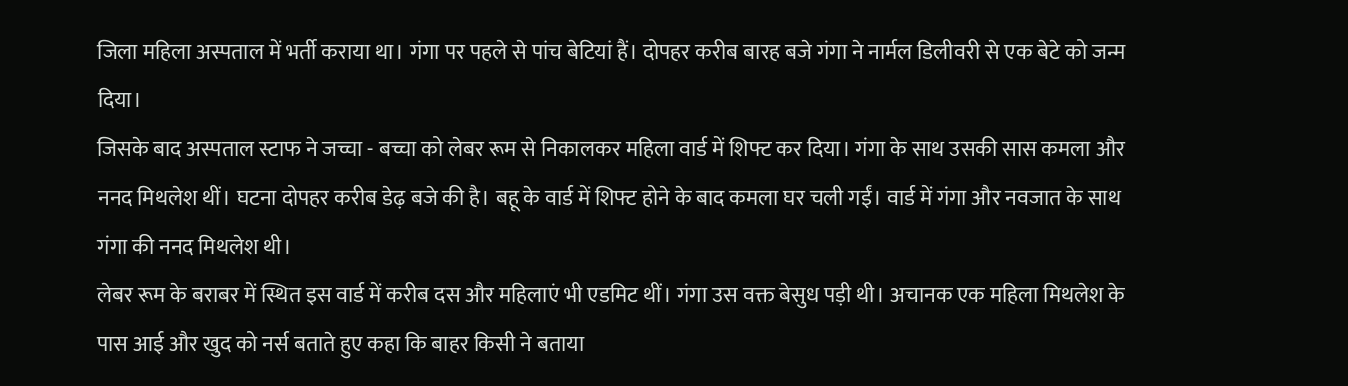जिला महिला अस्पताल में भर्ती कराया था। गंगा पर पहले से पांच बेटियां हैं। दोपहर करीब बारह बजे गंगा ने नार्मल डिलीवरी से एक बेटे को जन्म दिया।
जिसके बाद अस्पताल स्टाफ ने जच्चा - बच्चा को लेबर रूम से निकालकर महिला वार्ड में शिफ्ट कर दिया। गंगा के साथ उसकी सास कमला और ननद मिथलेश थीं। घटना दोपहर करीब डेढ़ बजे की है। बहू के वार्ड में शिफ्ट होने के बाद कमला घर चली गईं। वार्ड में गंगा और नवजात के साथ गंगा की ननद मिथलेश थी।
लेबर रूम के बराबर में स्थित इस वार्ड में करीब दस और महिलाएं भी एडमिट थीं। गंगा उस वक्त बेसुध पड़ी थी। अचानक एक महिला मिथलेश के पास आई और खुद को नर्स बताते हुए कहा कि बाहर किसी ने बताया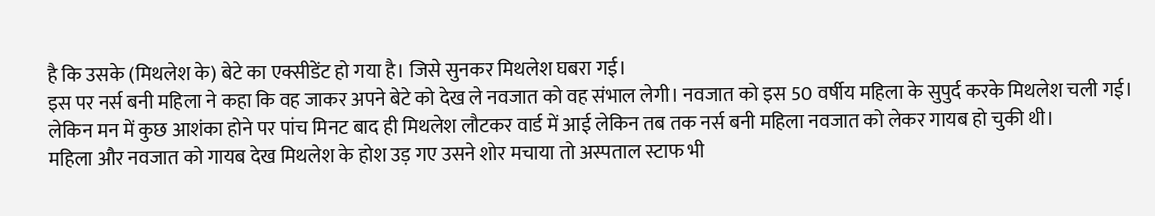है कि उसके (मिथलेश के) बेटे का एक्सीडेंट हो गया है। जिसे सुनकर मिथलेश घबरा गई।
इस पर नर्स बनी महिला ने कहा कि वह जाकर अपने बेटे को देख ले नवजात को वह संभाल लेगी। नवजात को इस 50 वर्षीय महिला के सुपुर्द करके मिथलेश चली गई। लेकिन मन में कुछ आशंका होने पर पांच मिनट बाद ही मिथलेश लौटकर वार्ड में आई लेकिन तब तक नर्स बनी महिला नवजात को लेकर गायब हो चुकी थी।
महिला और नवजात को गायब देख मिथलेश के होश उड़ गए उसने शोर मचाया तो अस्पताल स्टाफ भी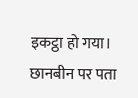इकट्ठा हो गया। छानबीन पर पता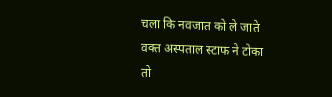चला कि नवजात को ले जाते वक्त अस्पताल स्टाफ ने टोका तो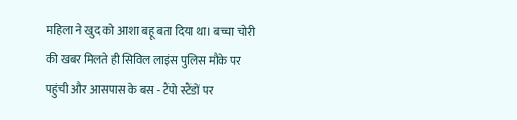महिला ने खुद को आशा बहू बता दिया था। बच्चा चोरी की खबर मिलते ही सिविल लाइंस पुलिस मौके पर पहुंची और आसपास के बस - टैंपो स्टैंडों पर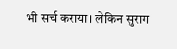भी सर्च कराया। लेकिन सुराग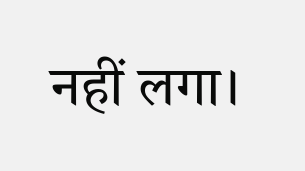नहीं लगा।